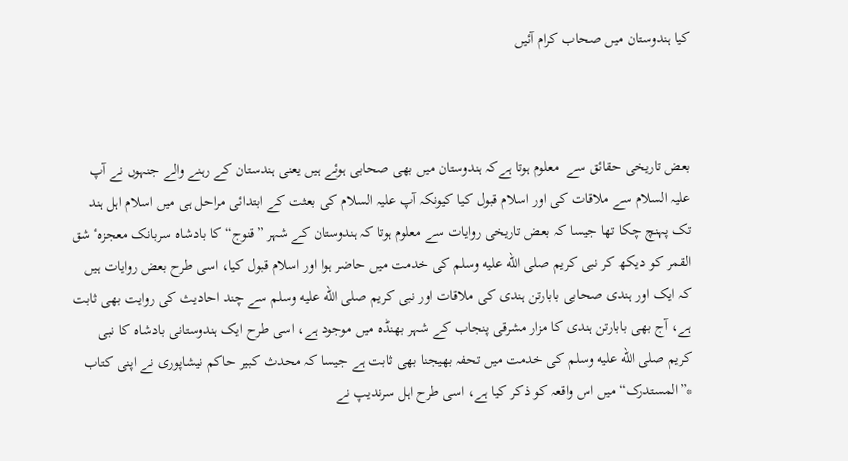کیا ہندوستان میں صحاب کرام آئیں



بعض تاریخی حقائق سے  معلوم ہوتا ہےکہ ہندوستان میں بھی صحابی ہوئے ہیں یعنی ہندستان کے رہنے والے جنہوں نے آپ علیہ السلام سے ملاقات کی اور اسلام قبول کیا کیونکہ آپ علیہ السلام کی بعثت کے ابتدائی مراحل ہی میں اسلام اہل ہند تک پہنچ چکا تھا جیسا کہ بعض تاریخی روایات سے معلوم ہوتا کہ ہندوستان کے شہر ”قنوج“ کا بادشاہ سربانک معجزہٴ شق القمر کو دیکھ کر نبی کریم صلى الله عليه وسلم کی خدمت میں حاضر ہوا اور اسلام قبول کیا، اسی طرح بعض روایات ہیں کہ ایک اور ہندی صحابی بابارتن ہندی کی ملاقات اور نبی کریم صلى الله عليه وسلم سے چند احادیث کی روایت بھی ثابت ہے، آج بھی بابارتن ہندی کا مزار مشرقی پنجاب کے شہر بھنڈہ میں موجود ہے، اسی طرح ایک ہندوستانی بادشاہ کا نبی کریم صلى الله عليه وسلم کی خدمت میں تحفہ بھیجنا بھی ثابت ہے جیسا کہ محدث کبیر حاکم نیشاپوری نے اپنی کتاب *”المستدرک“ میں اس واقعہ کو ذکر کیا ہے، اسی طرح اہل سرندیپ نے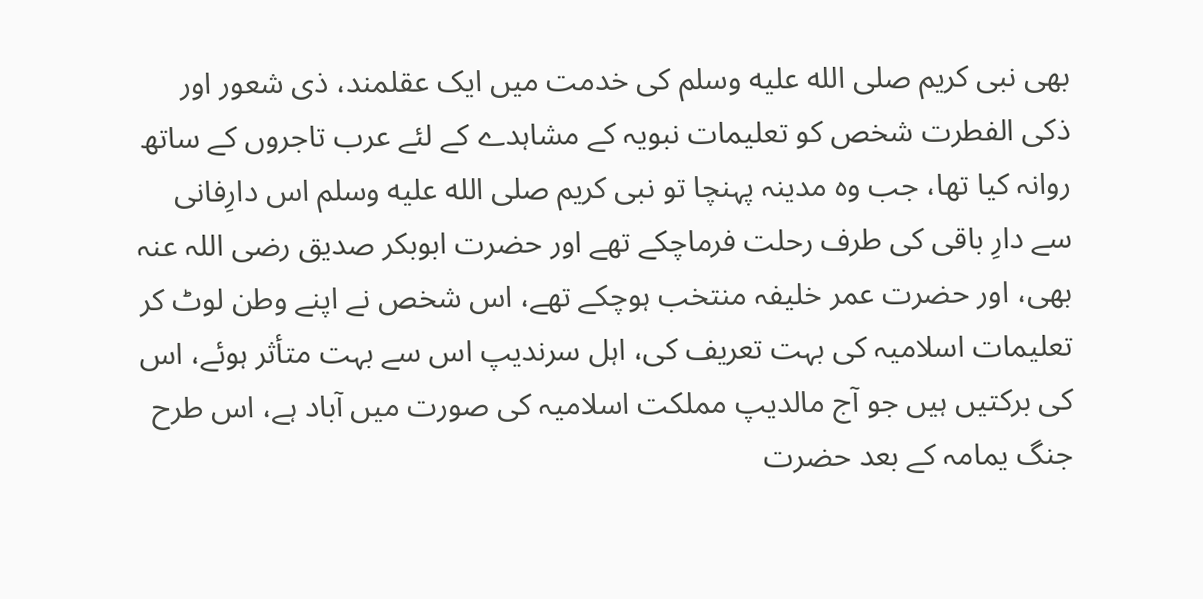بھی نبی کریم صلى الله عليه وسلم کی خدمت میں ایک عقلمند، ذی شعور اور ذکی الفطرت شخص کو تعلیمات نبویہ کے مشاہدے کے لئے عرب تاجروں کے ساتھ روانہ کیا تھا، جب وہ مدینہ پہنچا تو نبی کریم صلى الله عليه وسلم اس دارِفانی سے دارِ باقی کی طرف رحلت فرماچکے تھے اور حضرت ابوبکر صدیق رضی اللہ عنہ بھی، اور حضرت عمر خلیفہ منتخب ہوچکے تھے، اس شخص نے اپنے وطن لوٹ کر تعلیمات اسلامیہ کی بہت تعریف کی، اہل سرندیپ اس سے بہت متأثر ہوئے، اس کی برکتیں ہیں جو آج مالدیپ مملکت اسلامیہ کی صورت میں آباد ہے، اس طرح جنگ یمامہ کے بعد حضرت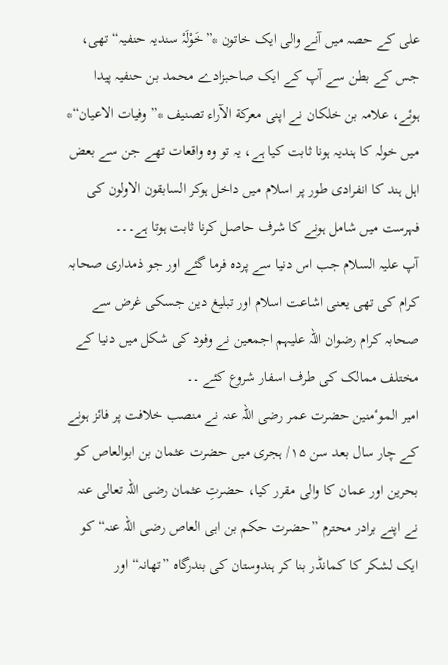علی کے حصہ میں آنے والی ایک خاتون *”خَوْلَہْ سندیہ حنفیہ“ تھی، جس کے بطن سے آپ کے ایک صاحبزادے محمد بن حنفیہ پیدا ہوئے، علامہ بن خلکان نے اپنی معرکة الآراء تصنیف *”وفیات الاعیان“* میں خولہ کا ہندیہ ہونا ثابت کیا ہے، یہ تو وہ واقعات تھے جن سے بعض اہل ہند کا انفرادی طور پر اسلام میں داخل ہوکر السابقون الاولون کی فہرست میں شامل ہونے کا شرف حاصل کرنا ثابت ہوتا ہے۔۔۔
آپ علیہ السلام جب اس دنیا سے پردہ فرما گئے اور جو ذمداری صحابہ کرام کی تھی یعنی اشاعت اسلام اور تبلیغ دین جسکی غرض سے صحابہ کرام رضوان اللہ علیہم اجمعین نے وفود کی شکل میں دنیا کے مختلف ممالک کی طرف اسفار شروع کئے ۔۔
امیر الموٴمنین حضرت عمر رضی اللہ عنہ نے منصب خلافت پر فائز ہونے کے چار سال بعد سن ۱۵/ ہجری میں حضرت عثمان بن ابوالعاص کو بحرین اور عمان کا والی مقرر کیا، حضرتِ عثمان رضی اللہ تعالی عنہ نے اپنے برادر محترم ”حضرت حکم بن ابی العاص رضی اللہ عنہ“ کو ایک لشکر کا کمانڈر بنا کر ہندوستان کی بندرگاہ ”تھانہ“ اور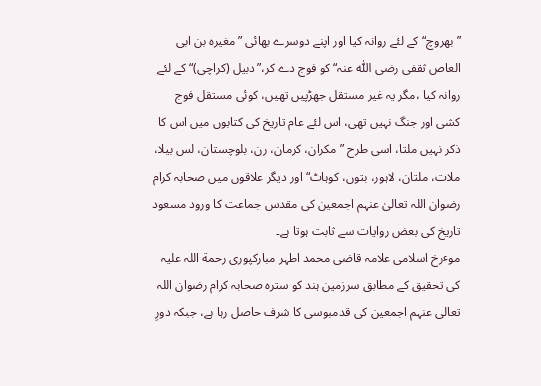”بھروچ“کے لئے روانہ کیا اور اپنے دوسرے بھائی ”مغیرہ بن ابی العاص ثقفی رضی اللّٰہ عنہ“ کو فوج دے کر،”دبیل (کراچی)“کے لئے روانہ کیا ،مگر یہ غیر مستقل جھڑپیں تھیں، کوئی مستقل فوج کشی اور جنگ نہیں تھی، اس لئے عام تاریخ کی کتابوں میں اس کا ذکر نہیں ملتا، اسی طرح ”مکران، کرمان، رن، بلوچستان، لس بیلا، ملات، ملتان، لاہور، بتوں، کوہاٹ“ اور دیگر علاقوں میں صحابہ کرام رضوان اللہ تعالیٰ عنہم اجمعین کی مقدس جماعت کا ورود مسعود تاریخ کی بعض روایات سے ثابت ہوتا ہے۔
موٴرخ اسلامی علامہ قاضی محمد اطہر مبارکپوری رحمة اللہ علیہ کی تحقیق کے مطابق سرزمین ہند کو سترہ صحابہ کرام رضوان اللہ تعالی عنہم اجمعین کی قدمبوسی کا شرف حاصل رہا ہے، جبکہ دورِ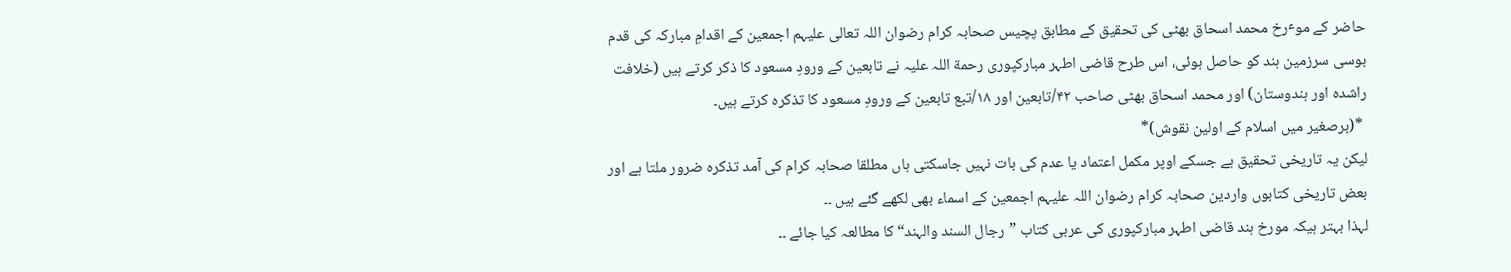حاضر کے موٴرخ محمد اسحاق بھٹی کی تحقیق کے مطابق پچیس صحابہ کرام رضوان اللہ تعالی علیہم اجمعین کے اقدامِ مبارکہ کی قدم بوسی سرزمین ہند کو حاصل ہوئی، اس طرح قاضی اطہر مبارکپوری رحمة اللہ علیہ نے تابعین کے ورودِ مسعود کا ذکر کرتے ہیں (خلافت راشدہ اور ہندوستان) اور محمد اسحاق بھٹی صاحب ۴۲/تابعین اور ۱۸/تبع تابعین کے ورودِ مسعود کا تذکرہ کرتے ہیں۔
 *(برصغیر میں اسلام کے اولین نقوش)*
لیکن یہ تاریخی تحقیق ہے جسکے اوپر مکمل اعتماد یا عدم کی بات نہیں جاسکتی ہاں مطلقا صحابہ کرام کی آمد تذکرہ ضرور ملتا ہے اور بعض تاریخی کتابوں واردین صحابہ کرام رضوان اللہ علیہم اجمعین کے اسماء بھی لکھے گئے ہیں ۔۔
لہذا بہتر ہیکہ مورخ ہند قاضی اطہر مبارکپوری کی عربی کتاب ”رجال السند والہند“ کا مطالعہ کیا جائے ۔۔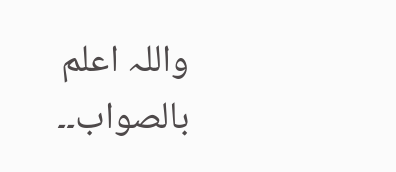واللہ اعلم بالصواب۔۔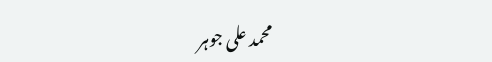محمد علی جوہر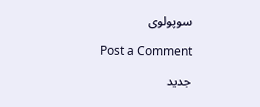سوپولوی

Post a Comment

جدید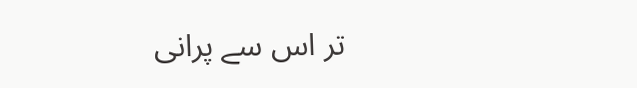تر اس سے پرانی